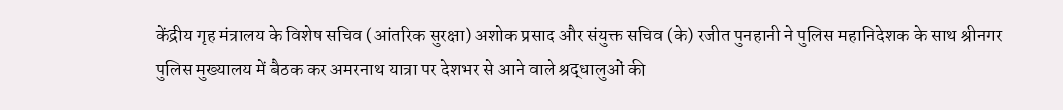केंद्रीय गृह मंत्रालय के विशेष सचिव (आंतरिक सुरक्षा) अशोक प्रसाद और संयुक्त सचिव (के) रजीत पुनहानी ने पुलिस महानिदेशक के साथ श्रीनगर पुलिस मुख्यालय में बैठक कर अमरनाथ यात्रा पर देशभर से आने वाले श्रद्धालुओं की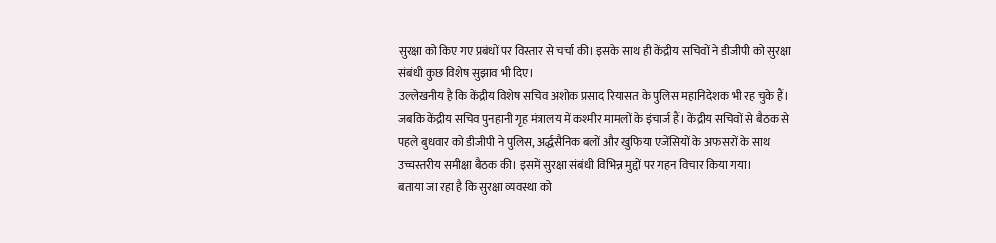सुरक्षा को किए गए प्रबंधों पर विस्तार से चर्चा की। इसके साथ ही केंद्रीय सचिवों ने डीजीपी को सुरक्षा संबंधी कुछ विशेष सुझाव भी दिए।
उल्लेखनीय है कि केंद्रीय विशेष सचिव अशोक प्रसाद रियासत के पुलिस महानिदेशक भी रह चुके हैं। जबकि केंद्रीय सचिव पुनहानी गृह मंत्रालय में कश्मीर मामलों के इंचार्ज हैं। केंद्रीय सचिवों से बैठक से पहले बुधवार को डीजीपी ने पुलिस, अर्द्धसैनिक बलों और खुफिया एजेंसियों के अफसरों के साथ उच्चस्तरीय समीक्षा बैठक की। इसमें सुरक्षा संबंधी विभिन्न मुद्दों पर गहन विचार किया गया।
बताया जा रहा है कि सुरक्षा व्यवस्था को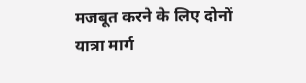मजबूत करने के लिए दोनों यात्रा मार्ग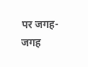पर जगह-जगह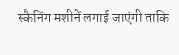स्कैनिंग मशीनें लगाई जाएंगी ताकि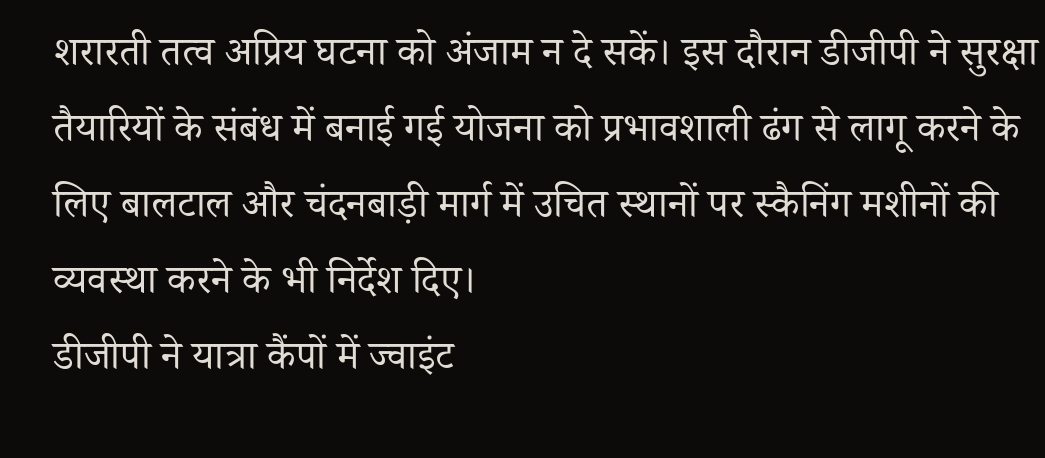शरारती तत्व अप्रिय घटना को अंजाम न दे सकें। इस दौरान डीजीपी ने सुरक्षा तैयारियों के संबंध में बनाई गई योजना को प्रभावशाली ढंग से लागू करने के लिए बालटाल और चंदनबाड़ी मार्ग में उचित स्थानों पर स्कैनिंग मशीनों की व्यवस्था करने के भी निर्देश दिए।
डीजीपी ने यात्रा कैंपों में ज्वाइंट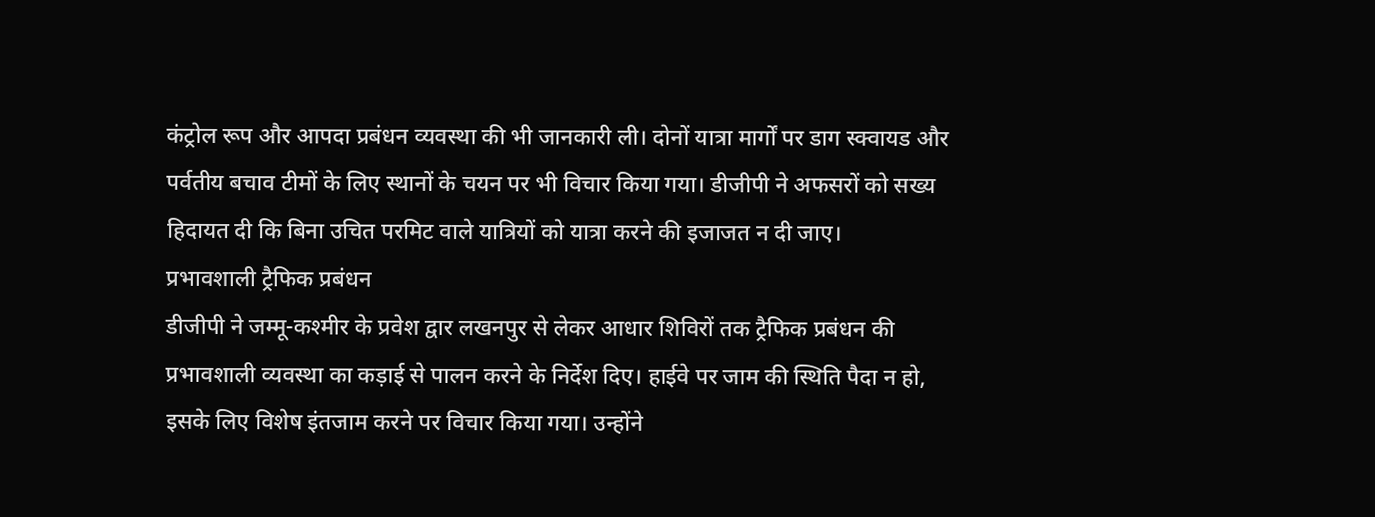कंट्रोल रूप और आपदा प्रबंधन व्यवस्था की भी जानकारी ली। दोनों यात्रा मार्गों पर डाग स्क्वायड और पर्वतीय बचाव टीमों के लिए स्थानों के चयन पर भी विचार किया गया। डीजीपी ने अफसरों को सख्य हिदायत दी कि बिना उचित परमिट वाले यात्रियों को यात्रा करने की इजाजत न दी जाए।
प्रभावशाली ट्रैफिक प्रबंधन
डीजीपी ने जम्मू-कश्मीर के प्रवेश द्वार लखनपुर से लेकर आधार शिविरों तक ट्रैफिक प्रबंधन की प्रभावशाली व्यवस्था का कड़ाई से पालन करने के निर्देश दिए। हाईवे पर जाम की स्थिति पैदा न हो, इसके लिए विशेष इंतजाम करने पर विचार किया गया। उन्होंने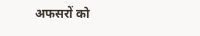अफसरों को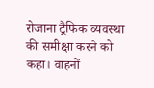रोजाना ट्रैफिक व्यवस्था की समीक्षा करने को कहा। वाहनों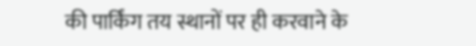की पार्किंग तय स्थानों पर ही करवाने के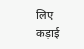लिए कड़ाई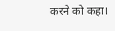करने को कहा।